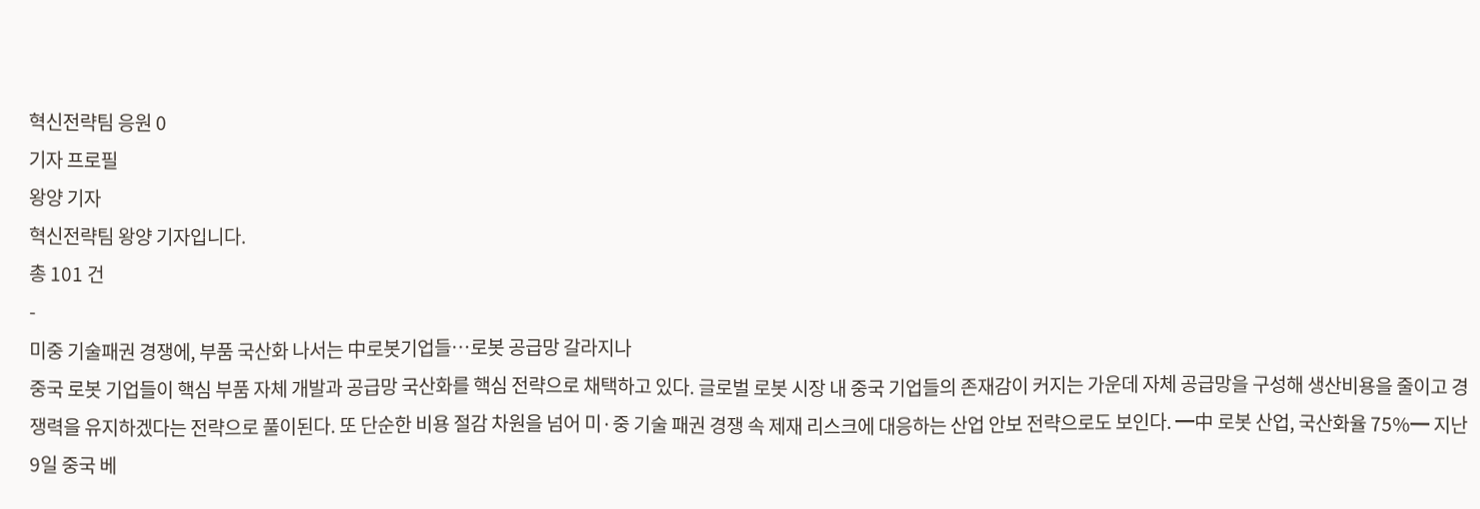혁신전략팀 응원 0
기자 프로필
왕양 기자
혁신전략팀 왕양 기자입니다.
총 101 건
-
미중 기술패권 경쟁에, 부품 국산화 나서는 中로봇기업들…로봇 공급망 갈라지나
중국 로봇 기업들이 핵심 부품 자체 개발과 공급망 국산화를 핵심 전략으로 채택하고 있다. 글로벌 로봇 시장 내 중국 기업들의 존재감이 커지는 가운데 자체 공급망을 구성해 생산비용을 줄이고 경쟁력을 유지하겠다는 전략으로 풀이된다. 또 단순한 비용 절감 차원을 넘어 미·중 기술 패권 경쟁 속 제재 리스크에 대응하는 산업 안보 전략으로도 보인다. ━中 로봇 산업, 국산화율 75%━ 지난 9일 중국 베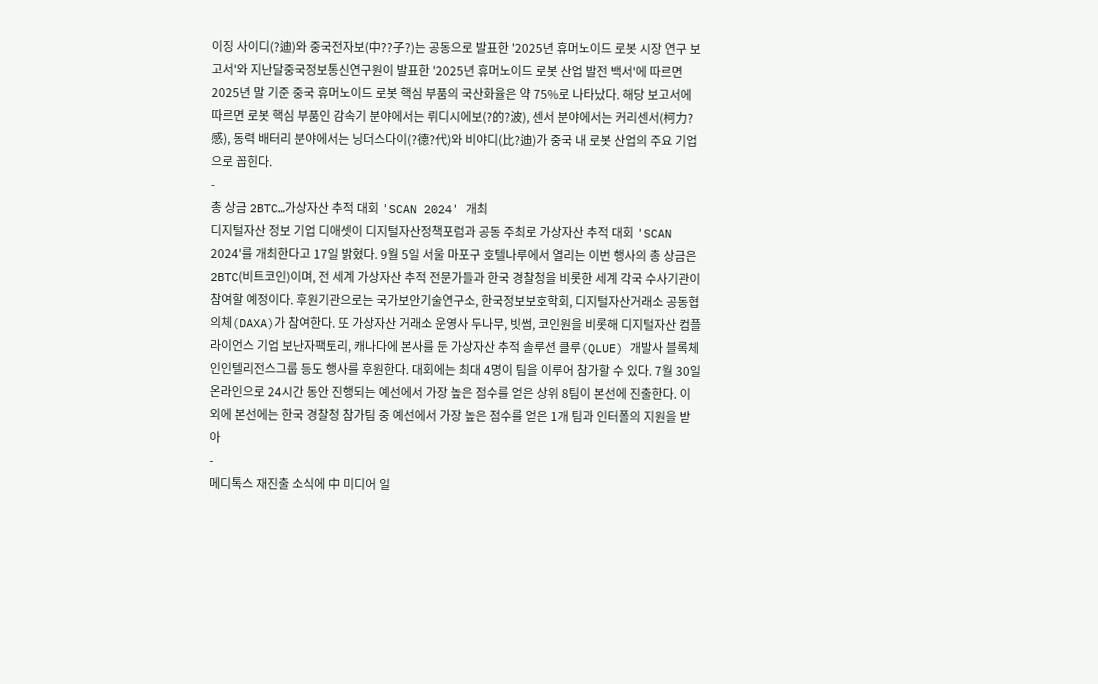이징 사이디(?迪)와 중국전자보(中??子?)는 공동으로 발표한 '2025년 휴머노이드 로봇 시장 연구 보고서'와 지난달중국정보통신연구원이 발표한 '2025년 휴머노이드 로봇 산업 발전 백서'에 따르면 2025년 말 기준 중국 휴머노이드 로봇 핵심 부품의 국산화율은 약 75%로 나타났다. 해당 보고서에 따르면 로봇 핵심 부품인 감속기 분야에서는 뤼디시에보(?的?波), 센서 분야에서는 커리센서(柯力?感), 동력 배터리 분야에서는 닝더스다이(?德?代)와 비야디(比?迪)가 중국 내 로봇 산업의 주요 기업으로 꼽힌다.
-
총 상금 2BTC…가상자산 추적 대회 'SCAN 2024' 개최
디지털자산 정보 기업 디애셋이 디지털자산정책포럼과 공동 주최로 가상자산 추적 대회 'SCAN 2024'를 개최한다고 17일 밝혔다. 9월 5일 서울 마포구 호텔나루에서 열리는 이번 행사의 총 상금은 2BTC(비트코인)이며, 전 세계 가상자산 추적 전문가들과 한국 경찰청을 비롯한 세계 각국 수사기관이 참여할 예정이다. 후원기관으로는 국가보안기술연구소, 한국정보보호학회, 디지털자산거래소 공동협의체(DAXA)가 참여한다. 또 가상자산 거래소 운영사 두나무, 빗썸, 코인원을 비롯해 디지털자산 컴플라이언스 기업 보난자팩토리, 캐나다에 본사를 둔 가상자산 추적 솔루션 클루(QLUE) 개발사 블록체인인텔리전스그룹 등도 행사를 후원한다. 대회에는 최대 4명이 팀을 이루어 참가할 수 있다. 7월 30일 온라인으로 24시간 동안 진행되는 예선에서 가장 높은 점수를 얻은 상위 8팀이 본선에 진출한다. 이외에 본선에는 한국 경찰청 참가팀 중 예선에서 가장 높은 점수를 얻은 1개 팀과 인터폴의 지원을 받아
-
메디톡스 재진출 소식에 中 미디어 일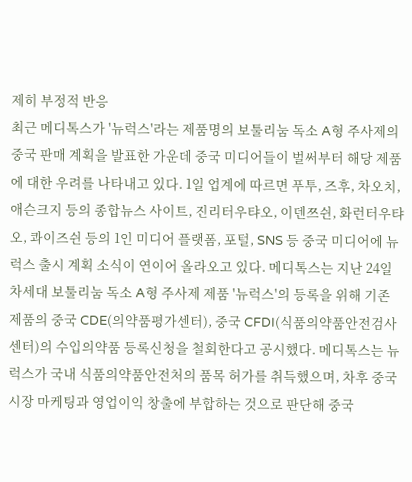제히 부정적 반응
최근 메디톡스가 '뉴럭스'라는 제품명의 보툴리눔 독소 A형 주사제의 중국 판매 계획을 발표한 가운데 중국 미디어들이 벌써부터 해당 제품에 대한 우려를 나타내고 있다. 1일 업계에 따르면 푸투, 즈후, 차오치, 애슨크지 등의 종합뉴스 사이트, 진리터우탸오, 이덴쯔쉰, 화런터우탸오, 콰이즈쉰 등의 1인 미디어 플랫폼, 포털, SNS 등 중국 미디어에 뉴럭스 출시 계획 소식이 연이어 올라오고 있다. 메디톡스는 지난 24일 차세대 보툴리눔 독소 A형 주사제 제품 '뉴럭스'의 등록을 위해 기존 제품의 중국 CDE(의약품평가센터), 중국 CFDI(식품의약품안전검사센터)의 수입의약품 등록신청을 철회한다고 공시했다. 메디톡스는 뉴럭스가 국내 식품의약품안전처의 품목 허가를 취득했으며, 차후 중국시장 마케팅과 영업이익 창출에 부합하는 것으로 판단해 중국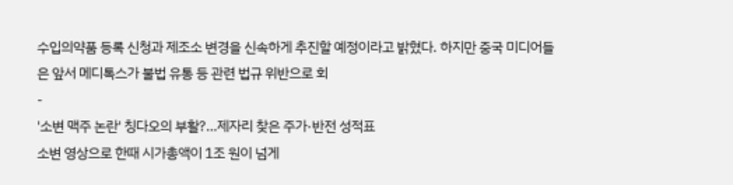수입의약품 등록 신청과 제조소 변경을 신속하게 추진할 예정이라고 밝혔다. 하지만 중국 미디어들은 앞서 메디톡스가 불법 유통 등 관련 법규 위반으로 회
-
'소변 맥주 논란' 칭다오의 부활?…제자리 찾은 주가·반전 성적표
소변 영상으로 한때 시가총액이 1조 원이 넘게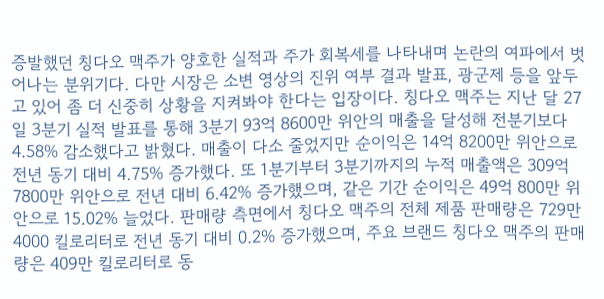증발했던 칭다오 맥주가 양호한 실적과 주가 회복세를 나타내며 논란의 여파에서 벗어나는 분위기다. 다만 시장은 소변 영상의 진위 여부 결과 발표, 광군제 등을 앞두고 있어 좀 더 신중히 상황을 지켜봐야 한다는 입장이다. 칭다오 맥주는 지난 달 27일 3분기 실적 발표를 통해 3분기 93억 8600만 위안의 매출을 달성해 전분기보다 4.58% 감소했다고 밝혔다. 매출이 다소 줄었지만 순이익은 14억 8200만 위안으로 전년 동기 대비 4.75% 증가했다. 또 1분기부터 3분기까지의 누적 매출액은 309억 7800만 위안으로 전년 대비 6.42% 증가했으며, 같은 기간 순이익은 49억 800만 위안으로 15.02% 늘었다. 판매량 측면에서 칭다오 맥주의 전체 제품 판매량은 729만 4000 킬로리터로 전년 동기 대비 0.2% 증가했으며, 주요 브랜드 칭다오 맥주의 판매량은 409만 킬로리터로 동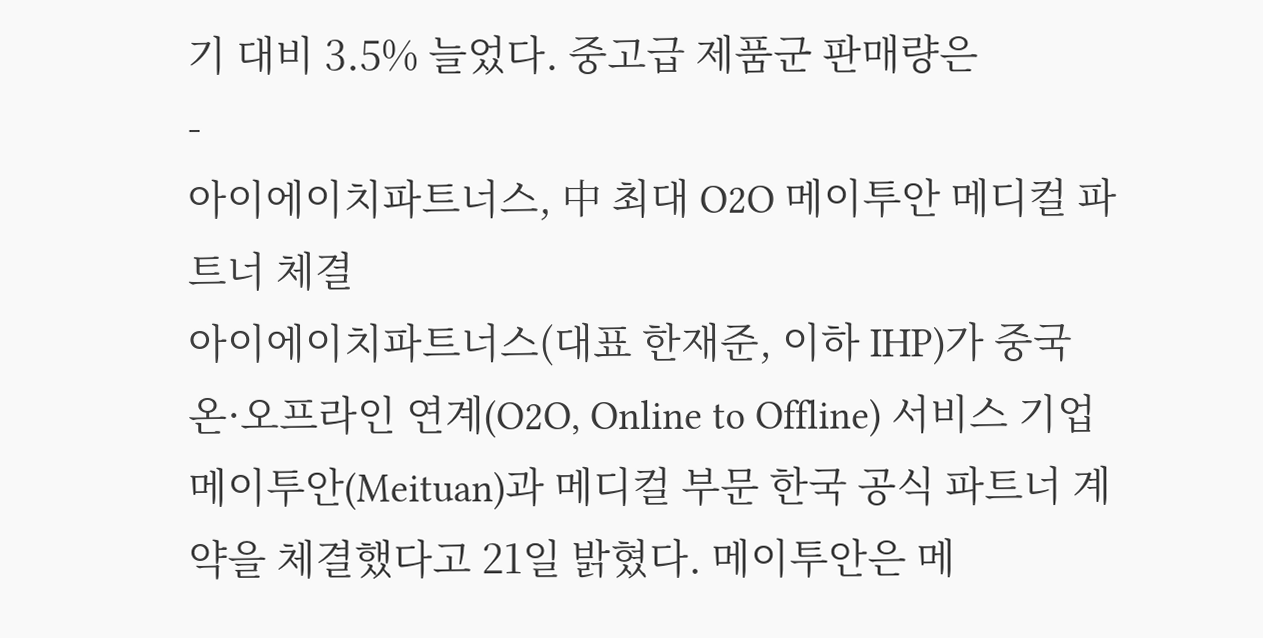기 대비 3.5% 늘었다. 중고급 제품군 판매량은
-
아이에이치파트너스, 中 최대 O2O 메이투안 메디컬 파트너 체결
아이에이치파트너스(대표 한재준, 이하 IHP)가 중국 온·오프라인 연계(O2O, Online to Offline) 서비스 기업 메이투안(Meituan)과 메디컬 부문 한국 공식 파트너 계약을 체결했다고 21일 밝혔다. 메이투안은 메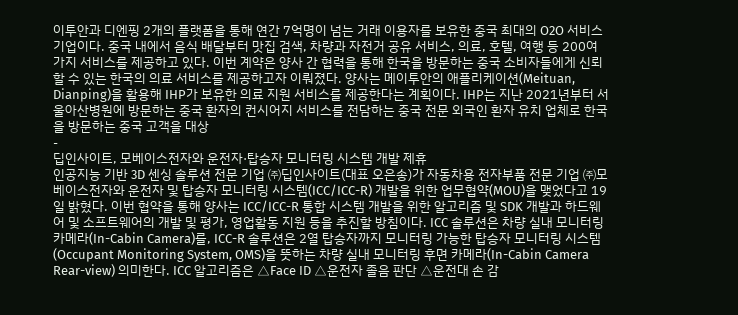이투안과 디엔핑 2개의 플랫폼을 통해 연간 7억명이 넘는 거래 이용자를 보유한 중국 최대의 O2O 서비스 기업이다. 중국 내에서 음식 배달부터 맛집 검색, 차량과 자전거 공유 서비스, 의료, 호텔, 여행 등 200여 가지 서비스를 제공하고 있다. 이번 계약은 양사 간 협력을 통해 한국을 방문하는 중국 소비자들에게 신뢰할 수 있는 한국의 의료 서비스를 제공하고자 이뤄졌다. 양사는 메이투안의 애플리케이션(Meituan, Dianping)을 활용해 IHP가 보유한 의료 지원 서비스를 제공한다는 계획이다. IHP는 지난 2021년부터 서울아산병원에 방문하는 중국 환자의 컨시어지 서비스를 전담하는 중국 전문 외국인 환자 유치 업체로 한국을 방문하는 중국 고객을 대상
-
딥인사이트, 모베이스전자와 운전자·탑승자 모니터링 시스템 개발 제휴
인공지능 기반 3D 센싱 솔루션 전문 기업 ㈜딥인사이트(대표 오은송)가 자동차용 전자부품 전문 기업 ㈜모베이스전자와 운전자 및 탑승자 모니터링 시스템(ICC/ICC-R) 개발을 위한 업무협약(MOU)을 맺었다고 19일 밝혔다. 이번 협약을 통해 양사는 ICC/ICC-R 통합 시스템 개발을 위한 알고리즘 및 SDK 개발과 하드웨어 및 소프트웨어의 개발 및 평가, 영업활동 지원 등을 추진할 방침이다. ICC 솔루션은 차량 실내 모니터링 카메라(In-Cabin Camera)를, ICC-R 솔루션은 2열 탑승자까지 모니터링 가능한 탑승자 모니터링 시스템(Occupant Monitoring System, OMS)을 뜻하는 차량 실내 모니터링 후면 카메라(In-Cabin Camera Rear-view) 의미한다. ICC 알고리즘은 △Face ID △운전자 졸음 판단 △운전대 손 감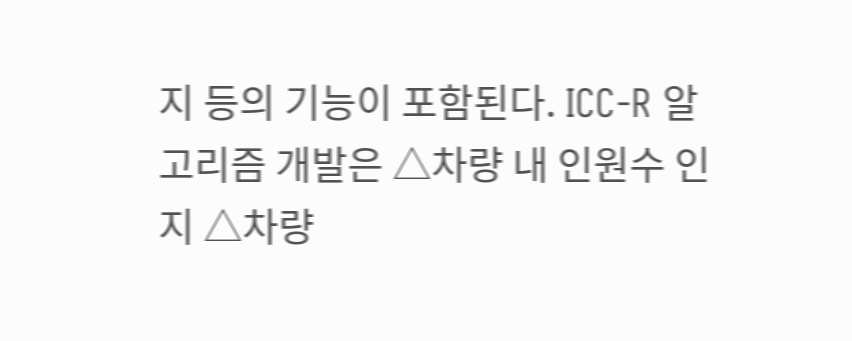지 등의 기능이 포함된다. ICC-R 알고리즘 개발은 △차량 내 인원수 인지 △차량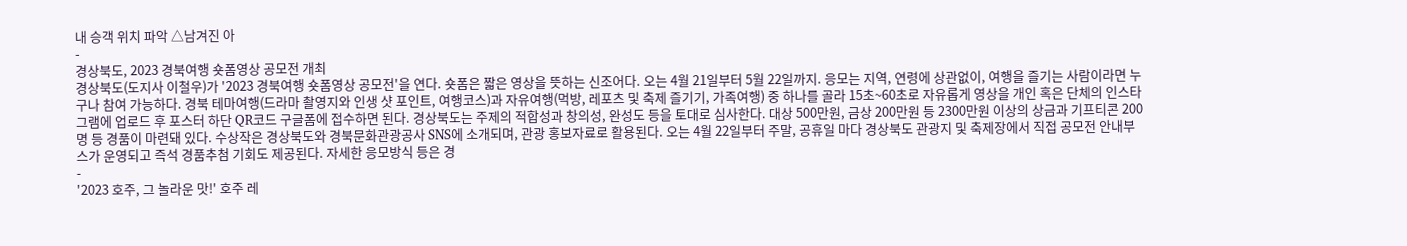내 승객 위치 파악 △남겨진 아
-
경상북도, 2023 경북여행 숏폼영상 공모전 개최
경상북도(도지사 이철우)가 '2023 경북여행 숏폼영상 공모전'을 연다. 숏폼은 짧은 영상을 뜻하는 신조어다. 오는 4월 21일부터 5월 22일까지. 응모는 지역, 연령에 상관없이, 여행을 즐기는 사람이라면 누구나 참여 가능하다. 경북 테마여행(드라마 촬영지와 인생 샷 포인트, 여행코스)과 자유여행(먹방, 레포츠 및 축제 즐기기, 가족여행) 중 하나를 골라 15초~60초로 자유롭게 영상을 개인 혹은 단체의 인스타그램에 업로드 후 포스터 하단 QR코드 구글폼에 접수하면 된다. 경상북도는 주제의 적합성과 창의성, 완성도 등을 토대로 심사한다. 대상 500만원, 금상 200만원 등 2300만원 이상의 상금과 기프티콘 200명 등 경품이 마련돼 있다. 수상작은 경상북도와 경북문화관광공사 SNS에 소개되며, 관광 홍보자료로 활용된다. 오는 4월 22일부터 주말, 공휴일 마다 경상북도 관광지 및 축제장에서 직접 공모전 안내부스가 운영되고 즉석 경품추첨 기회도 제공된다. 자세한 응모방식 등은 경
-
'2023 호주, 그 놀라운 맛!' 호주 레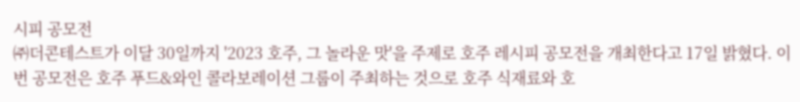시피 공모전
㈜더콘테스트가 이달 30일까지 '2023 호주, 그 놀라운 맛'을 주제로 호주 레시피 공모전을 개최한다고 17일 밝혔다. 이번 공모전은 호주 푸드&와인 콜라보레이션 그룹이 주최하는 것으로 호주 식재료와 호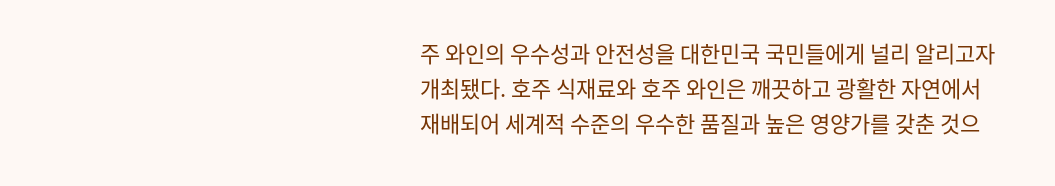주 와인의 우수성과 안전성을 대한민국 국민들에게 널리 알리고자 개최됐다. 호주 식재료와 호주 와인은 깨끗하고 광활한 자연에서 재배되어 세계적 수준의 우수한 품질과 높은 영양가를 갖춘 것으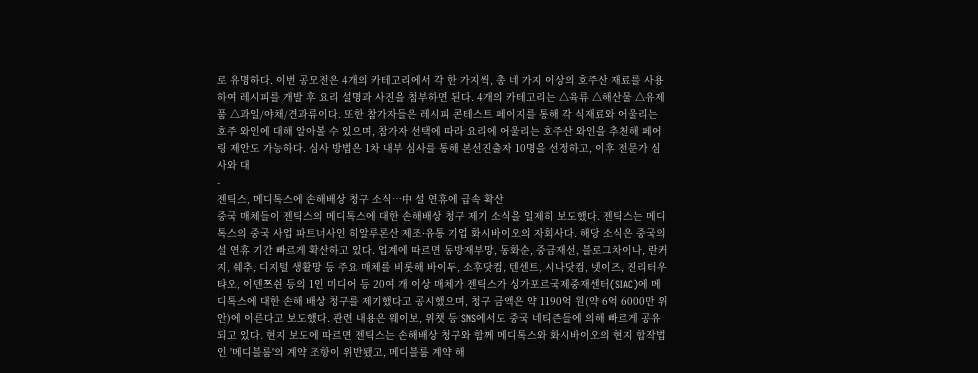로 유명하다. 이번 공모전은 4개의 카테고리에서 각 한 가지씩, 총 네 가지 이상의 호주산 재료를 사용하여 레시피를 개발 후 요리 설명과 사진을 첨부하면 된다. 4개의 카테고리는 △육류 △해산물 △유제품 △과일/야채/견과류이다. 또한 참가자들은 레시피 콘테스트 페이지를 통해 각 식재료와 어울리는 호주 와인에 대해 알아볼 수 있으며, 참가자 선택에 따라 요리에 어울리는 호주산 와인을 추천해 페어링 제안도 가능하다. 심사 방법은 1차 내부 심사를 통해 본선진출자 10명을 선정하고, 이후 전문가 심사와 대
-
젠틱스, 메디톡스에 손해배상 청구 소식…中 설 연휴에 급속 확산
중국 매체들이 젠틱스의 메디톡스에 대한 손해배상 청구 제기 소식을 일제히 보도했다. 젠틱스는 메디톡스의 중국 사업 파트너사인 히알루론산 제조·유통 기업 화시바이오의 자회사다. 해당 소식은 중국의 설 연휴 기간 빠르게 확산하고 있다. 업계에 따르면 동방재부망, 동화순, 중금재선, 블로그차이나, 란커지, 쉐추, 디지털 생활망 등 주요 매체를 비롯해 바이두, 소후닷컴, 텐센트, 시나닷컴, 넷이즈, 진리터우탸오, 이덴쯔쉰 등의 1인 미디어 등 20여 개 이상 매체가 젠틱스가 싱가포르국제중재센터(SIAC)에 메디톡스에 대한 손해 배상 청구를 제기했다고 공시했으며, 청구 금액은 약 1190억 원(약 6억 6000만 위안)에 이른다고 보도했다. 관련 내용은 웨이보, 위챗 등 SNS에서도 중국 네티즌들에 의해 빠르게 공유되고 있다. 현지 보도에 따르면 젠틱스는 손해배상 청구와 함께 메디톡스와 화시바이오의 현지 합작법인 '메디블룸'의 계약 조항이 위반됐고, 메디블룸 계약 해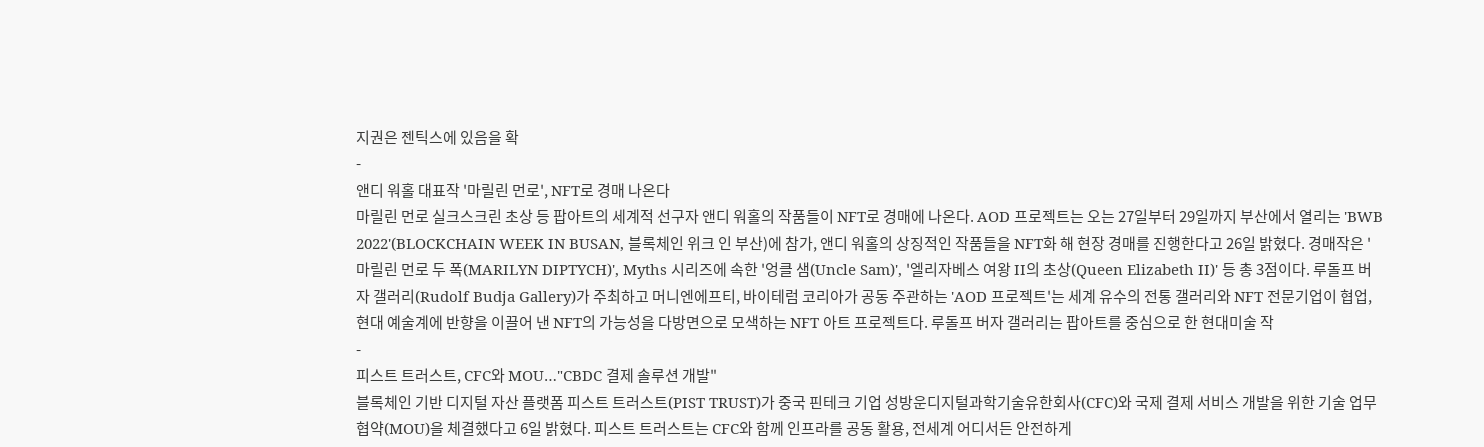지권은 젠틱스에 있음을 확
-
앤디 워홀 대표작 '마릴린 먼로', NFT로 경매 나온다
마릴린 먼로 실크스크린 초상 등 팝아트의 세계적 선구자 앤디 워홀의 작품들이 NFT로 경매에 나온다. AOD 프로젝트는 오는 27일부터 29일까지 부산에서 열리는 'BWB 2022'(BLOCKCHAIN WEEK IN BUSAN, 블록체인 위크 인 부산)에 참가, 앤디 워홀의 상징적인 작품들을 NFT화 해 현장 경매를 진행한다고 26일 밝혔다. 경매작은 '마릴린 먼로 두 폭(MARILYN DIPTYCH)', Myths 시리즈에 속한 '엉클 샘(Uncle Sam)', '엘리자베스 여왕 II의 초상(Queen Elizabeth II)' 등 총 3점이다. 루돌프 버자 갤러리(Rudolf Budja Gallery)가 주최하고 머니엔에프티, 바이테럼 코리아가 공동 주관하는 'AOD 프로젝트'는 세계 유수의 전통 갤러리와 NFT 전문기업이 협업, 현대 예술계에 반향을 이끌어 낸 NFT의 가능성을 다방면으로 모색하는 NFT 아트 프로젝트다. 루돌프 버자 갤러리는 팝아트를 중심으로 한 현대미술 작
-
피스트 트러스트, CFC와 MOU…"CBDC 결제 솔루션 개발"
블록체인 기반 디지털 자산 플랫폼 피스트 트러스트(PIST TRUST)가 중국 핀테크 기업 성방운디지털과학기술유한회사(CFC)와 국제 결제 서비스 개발을 위한 기술 업무협약(MOU)을 체결했다고 6일 밝혔다. 피스트 트러스트는 CFC와 함께 인프라를 공동 활용, 전세계 어디서든 안전하게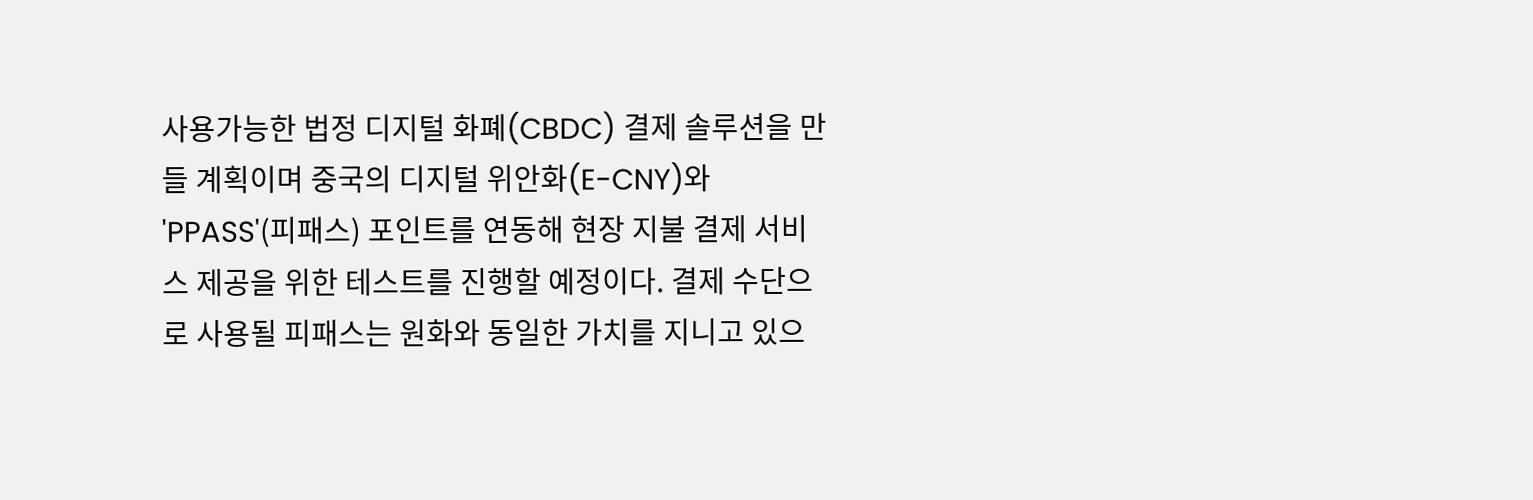사용가능한 법정 디지털 화폐(CBDC) 결제 솔루션을 만들 계획이며 중국의 디지털 위안화(E-CNY)와 'PPASS'(피패스) 포인트를 연동해 현장 지불 결제 서비스 제공을 위한 테스트를 진행할 예정이다. 결제 수단으로 사용될 피패스는 원화와 동일한 가치를 지니고 있으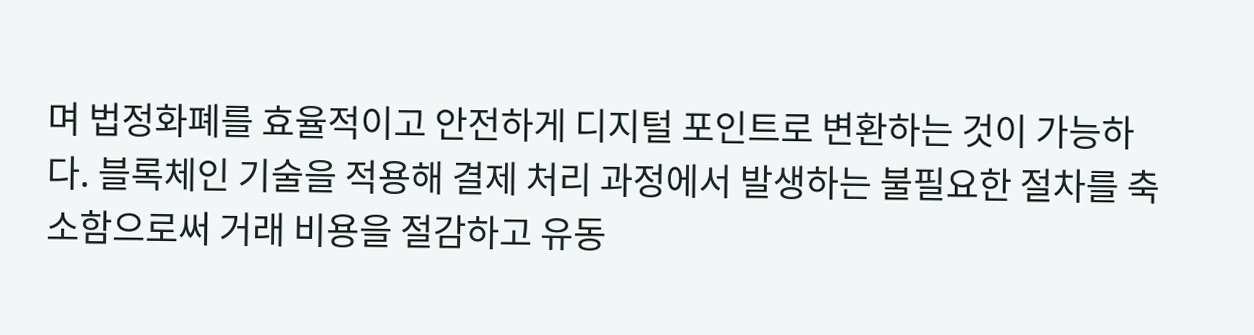며 법정화폐를 효율적이고 안전하게 디지털 포인트로 변환하는 것이 가능하다. 블록체인 기술을 적용해 결제 처리 과정에서 발생하는 불필요한 절차를 축소함으로써 거래 비용을 절감하고 유동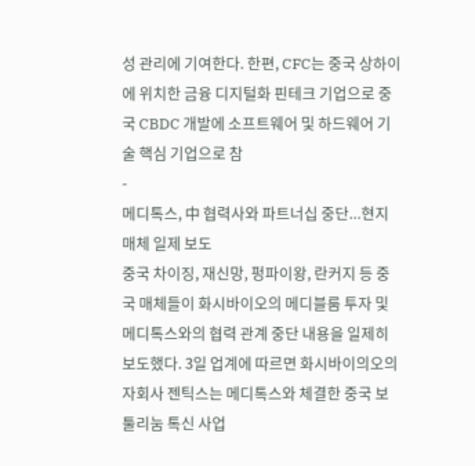성 관리에 기여한다. 한편, CFC는 중국 상하이에 위치한 금융 디지털화 핀테크 기업으로 중국 CBDC 개발에 소프트웨어 및 하드웨어 기술 핵심 기업으로 참
-
메디톡스, 中 협력사와 파트너십 중단...현지 매체 일제 보도
중국 차이징, 재신망, 펑파이왕, 란커지 등 중국 매체들이 화시바이오의 메디블룸 투자 및 메디톡스와의 협력 관계 중단 내용을 일제히 보도했다. 3일 업계에 따르면 화시바이의오의 자회사 젠틱스는 메디톡스와 체결한 중국 보툴리눔 톡신 사업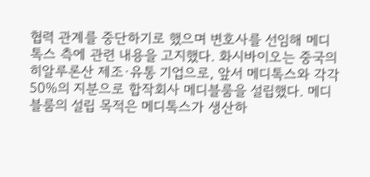협력 관계를 중단하기로 했으며 변호사를 선임해 메디톡스 측에 관련 내용을 고지했다. 화시바이오는 중국의 히알루론산 제조·유통 기업으로, 앞서 메디톡스와 각각 50%의 지분으로 합작회사 메디블룸을 설립했다. 메디블룸의 설립 목적은 메디톡스가 생산하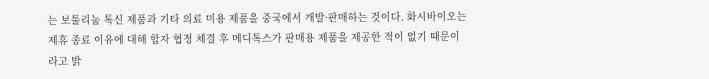는 보툴리눔 톡신 제품과 기타 의료 미용 제품을 중국에서 개발·판매하는 것이다. 화시바이오는 제휴 종료 이유에 대해 합자 협정 체결 후 메디톡스가 판매용 제품을 제공한 적이 없기 때문이라고 밝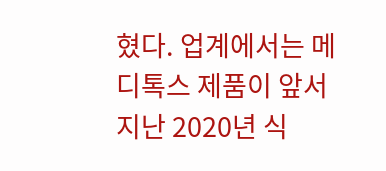혔다. 업계에서는 메디톡스 제품이 앞서 지난 2020년 식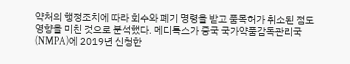약처의 행정조치에 따라 회수와 폐기 명령을 받고 품목허가 취소된 점도 영향을 미친 것으로 분석했다. 메디톡스가 중국 국가약품감독관리국(NMPA)에 2019년 신청한